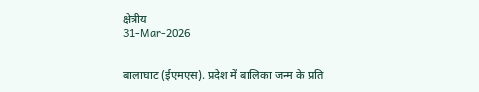क्षेत्रीय
31-Mar-2026


बालाघाट (ईएमएस). प्रदेश में बालिका जन्म के प्रति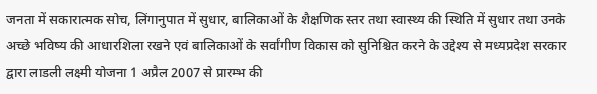जनता में सकारात्मक सोच, लिंगानुपात में सुधार, बालिकाओं के शैक्षणिक स्तर तथा स्वास्थ्य की स्थिति में सुधार तथा उनके अच्छे भविष्य की आधारशिला रखने एवं बालिकाओं के सर्वांगीण विकास को सुनिश्चित करने के उद्देश्य से मध्यप्रदेश सरकार द्वारा लाडली लक्ष्मी योजना 1 अप्रैल 2007 से प्रारम्भ की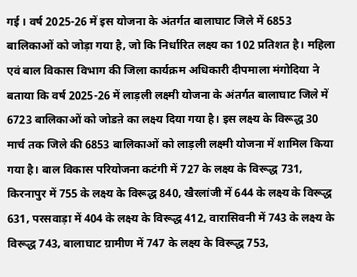गई । वर्ष 2025-26 में इस योजना के अंतर्गत बालाघाट जिले में 6853 बालिकाओं को जोड़ा गया है, जो कि निर्धारित लक्ष्य का 102 प्रतिशत है। महिला एवं बाल विकास विभाग की जिला कार्यक्रम अधिकारी दीपमाला मंगोदिया ने बताया कि वर्ष 2025-26 में लाड़ली लक्ष्मी योजना के अंतर्गत बालाघाट जिले में 6723 बालिकाओं को जोडऩे का लक्ष्य दिया गया है। इस लक्ष्य के विरूद्ध 30 मार्च तक जिले की 6853 बालिकाओं को लाड़ली लक्ष्मी योजना में शामिल किया गया है। बाल विकास परियोजना कटंगी में 727 के लक्ष्य के विरूद्ध 731, किरनापुर में 755 के लक्ष्य के विरूद्ध 840, खैरलांजी में 644 के लक्ष्य के विरूद्ध 631, परसवाड़ा में 404 के लक्ष्य के विरूद्ध 412, वारासिवनी में 743 के लक्ष्य के विरूद्ध 743, बालाघाट ग्रामीण में 747 के लक्ष्य के विरूद्ध 753,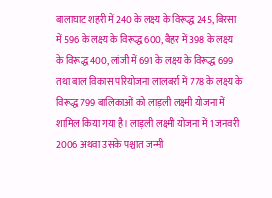बालाघाट शहरी में 240 के लक्ष्य के विरूद्ध 245, बिरसा में 596 के लक्ष्य के विरूद्ध 600, बैहर में 398 के लक्ष्य के विरूद्ध 400, लांजी में 691 के लक्ष्य के विरूद्ध 699 तथा बाल विकास परियोजना लालबर्रा में 778 के लक्ष्य के विरूद्ध 799 बालिकाओं को लाड़ली लक्ष्मी योजना में शामिल किया गया है। लाड़ली लक्ष्मी योजना में 1 जनवरी 2006 अथवा उसके पश्चात जन्मी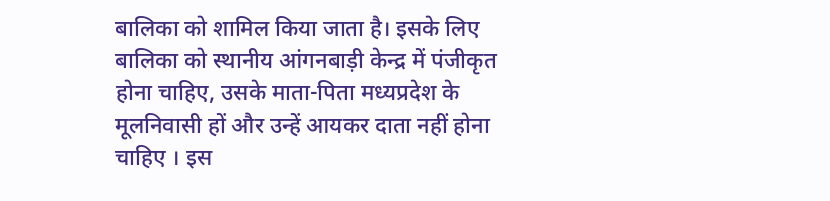बालिका को शामिल किया जाता है। इसके लिए बालिका को स्थानीय आंगनबाड़ी केन्द्र में पंजीकृत होना चाहिए, उसके माता-पिता मध्यप्रदेश के मूलनिवासी हों और उन्हें आयकर दाता नहीं होना चाहिए । इस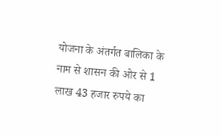योजना के अंतर्गत बालिका के नाम से शासन की ओर से 1 लाख 43 हजार रुपये का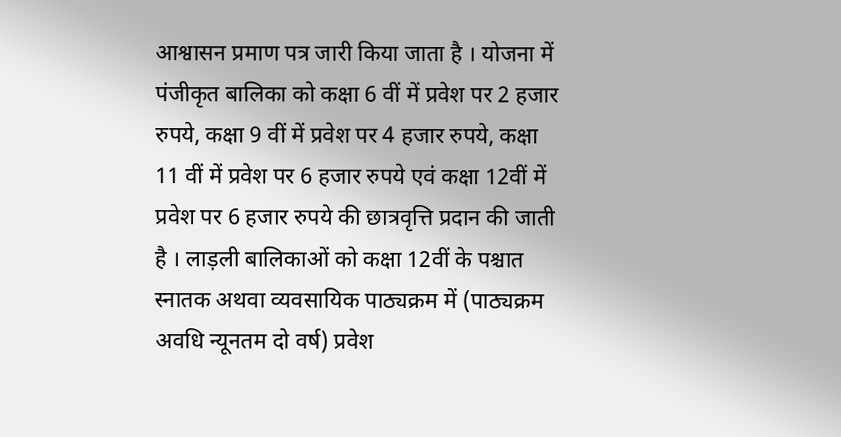आश्वासन प्रमाण पत्र जारी किया जाता है । योजना में पंजीकृत बालिका को कक्षा 6 वीं में प्रवेश पर 2 हजार रुपये, कक्षा 9 वीं में प्रवेश पर 4 हजार रुपये, कक्षा 11 वीं में प्रवेश पर 6 हजार रुपये एवं कक्षा 12वीं में प्रवेश पर 6 हजार रुपये की छात्रवृत्ति प्रदान की जाती है । लाड़ली बालिकाओं को कक्षा 12वीं के पश्चात स्नातक अथवा व्यवसायिक पाठ्यक्रम में (पाठ्यक्रम अवधि न्यूनतम दो वर्ष) प्रवेश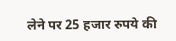लेने पर 25 हजार रुपये की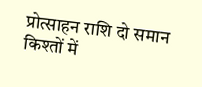प्रोत्साहन राशि दो समान किश्तों में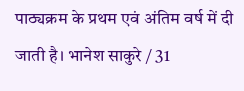पाठ्यक्रम के प्रथम एवं अंतिम वर्ष में दी जाती है। भानेश साकुरे / 31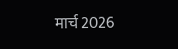मार्च 2026